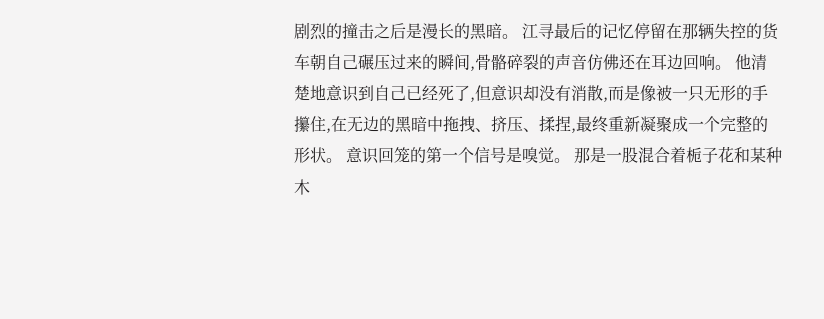剧烈的撞击之后是漫长的黑暗。 江寻最后的记忆停留在那辆失控的货车朝自己碾压过来的瞬间,骨骼碎裂的声音仿佛还在耳边回响。 他清楚地意识到自己已经死了,但意识却没有消散,而是像被一只无形的手攥住,在无边的黑暗中拖拽、挤压、揉捏,最终重新凝聚成一个完整的形状。 意识回笼的第一个信号是嗅觉。 那是一股混合着栀子花和某种木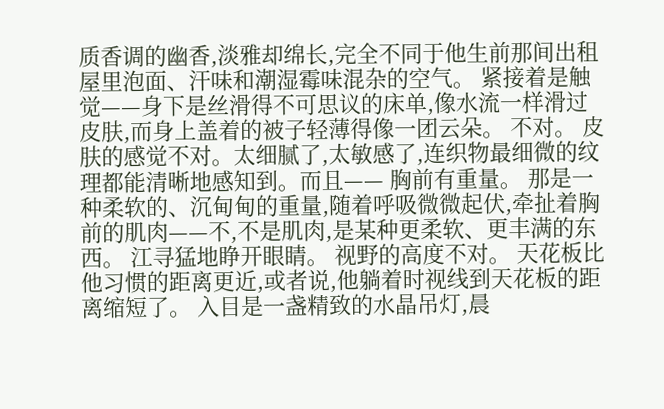质香调的幽香,淡雅却绵长,完全不同于他生前那间出租屋里泡面、汗味和潮湿霉味混杂的空气。 紧接着是触觉——身下是丝滑得不可思议的床单,像水流一样滑过皮肤,而身上盖着的被子轻薄得像一团云朵。 不对。 皮肤的感觉不对。太细腻了,太敏感了,连织物最细微的纹理都能清晰地感知到。而且—— 胸前有重量。 那是一种柔软的、沉甸甸的重量,随着呼吸微微起伏,牵扯着胸前的肌肉——不,不是肌肉,是某种更柔软、更丰满的东西。 江寻猛地睁开眼睛。 视野的高度不对。 天花板比他习惯的距离更近,或者说,他躺着时视线到天花板的距离缩短了。 入目是一盏精致的水晶吊灯,晨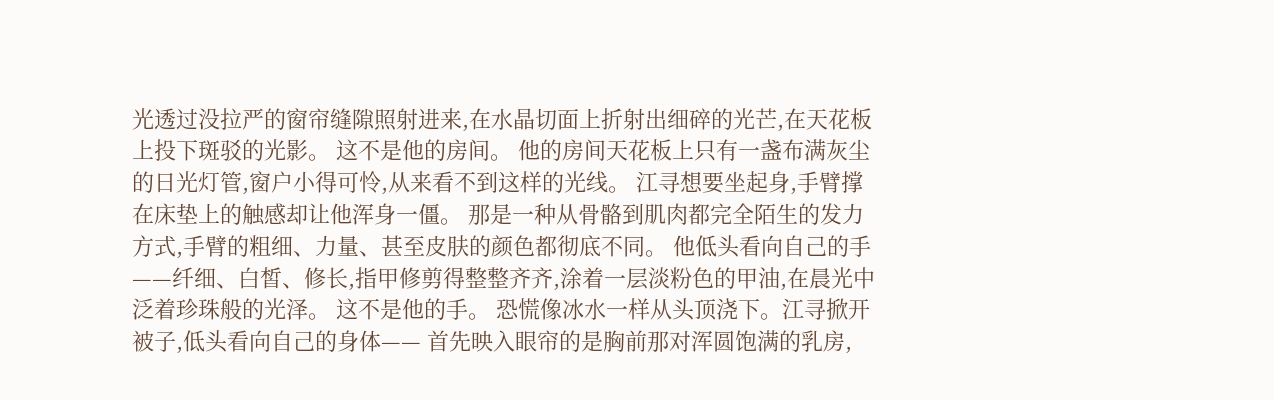光透过没拉严的窗帘缝隙照射进来,在水晶切面上折射出细碎的光芒,在天花板上投下斑驳的光影。 这不是他的房间。 他的房间天花板上只有一盏布满灰尘的日光灯管,窗户小得可怜,从来看不到这样的光线。 江寻想要坐起身,手臂撑在床垫上的触感却让他浑身一僵。 那是一种从骨骼到肌肉都完全陌生的发力方式,手臂的粗细、力量、甚至皮肤的颜色都彻底不同。 他低头看向自己的手——纤细、白皙、修长,指甲修剪得整整齐齐,涂着一层淡粉色的甲油,在晨光中泛着珍珠般的光泽。 这不是他的手。 恐慌像冰水一样从头顶浇下。江寻掀开被子,低头看向自己的身体—— 首先映入眼帘的是胸前那对浑圆饱满的乳房,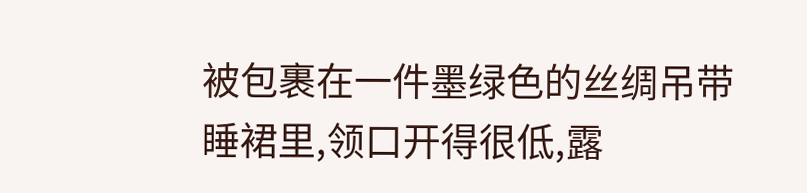被包裹在一件墨绿色的丝绸吊带睡裙里,领口开得很低,露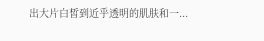出大片白皙到近乎透明的肌肤和一...